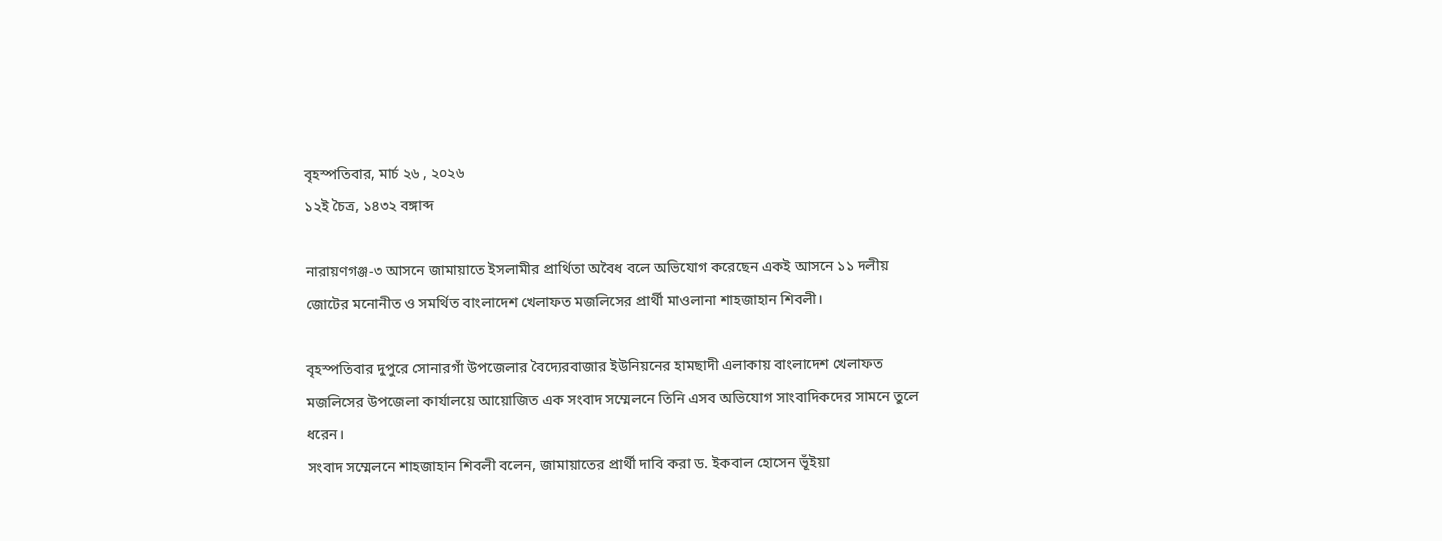বৃহস্পতিবার, মার্চ ২৬ , ২০২৬
১২ই চৈত্র, ১৪৩২ বঙ্গাব্দ

নারায়ণগঞ্জ-৩ আসনে জামায়াতে ইসলামীর প্রার্থিতা অবৈধ বলে অভিযোগ করেছেন একই আসনে ১১ দলীয় জোটের মনোনীত ও সমর্থিত বাংলাদেশ খেলাফত মজলিসের প্রার্থী মাওলানা শাহজাহান শিবলী।

বৃহস্পতিবার দুপুরে সোনারগাঁ উপজেলার বৈদ্যেরবাজার ইউনিয়নের হামছাদী এলাকায় বাংলাদেশ খেলাফত মজলিসের উপজেলা কার্যালয়ে আয়োজিত এক সংবাদ সম্মেলনে তিনি এসব অভিযোগ সাংবাদিকদের সামনে তুলে ধরেন।
সংবাদ সম্মেলনে শাহজাহান শিবলী বলেন, জামায়াতের প্রার্থী দাবি করা ড. ইকবাল হোসেন ভূঁইয়া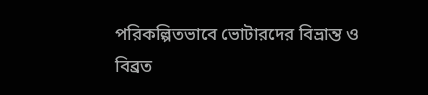পরিকল্পিতভাবে ভোটারদের বিভ্রান্ত ও বিব্রত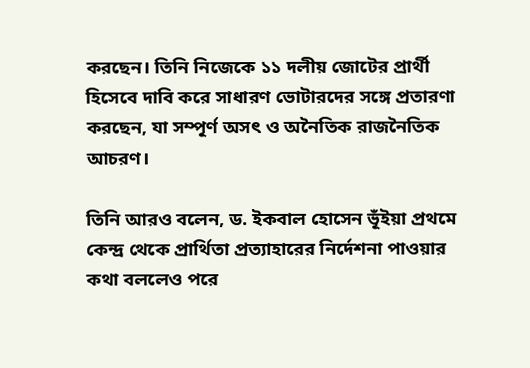করছেন। তিনি নিজেকে ১১ দলীয় জোটের প্রার্থী হিসেবে দাবি করে সাধারণ ভোটারদের সঙ্গে প্রতারণা করছেন, যা সম্পূর্ণ অসৎ ও অনৈতিক রাজনৈতিক আচরণ।

তিনি আরও বলেন, ড. ইকবাল হোসেন ভূঁইয়া প্রথমে কেন্দ্র থেকে প্রার্থিতা প্রত্যাহারের নির্দেশনা পাওয়ার কথা বললেও পরে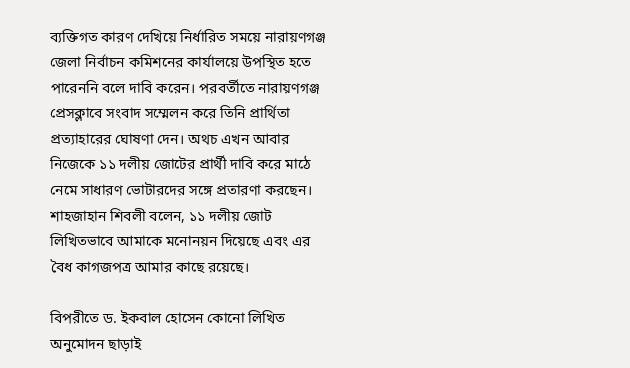ব্যক্তিগত কারণ দেখিয়ে নির্ধারিত সময়ে নারায়ণগঞ্জ জেলা নির্বাচন কমিশনের কার্যালয়ে উপস্থিত হতে পারেননি বলে দাবি করেন। পরবর্তীতে নারায়ণগঞ্জ প্রেসক্লাবে সংবাদ সম্মেলন করে তিনি প্রার্থিতা প্রত্যাহারের ঘোষণা দেন। অথচ এখন আবার নিজেকে ১১ দলীয় জোটের প্রার্থী দাবি করে মাঠে নেমে সাধারণ ভোটারদের সঙ্গে প্রতারণা করছেন।
শাহজাহান শিবলী বলেন, ১১ দলীয় জোট লিখিতভাবে আমাকে মনোনয়ন দিয়েছে এবং এর বৈধ কাগজপত্র আমার কাছে রয়েছে।

বিপরীতে ড. ইকবাল হোসেন কোনো লিখিত অনুমোদন ছাড়াই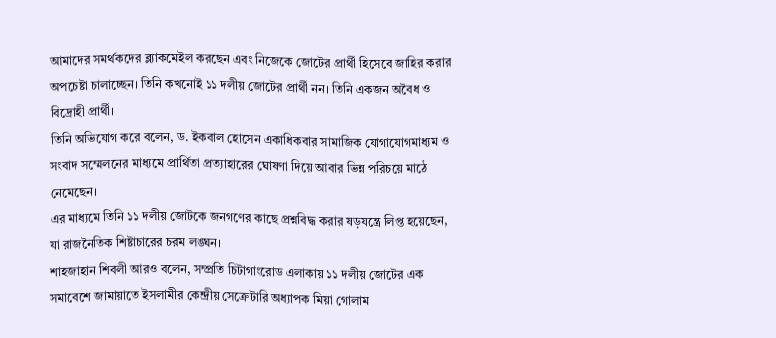আমাদের সমর্থকদের ব্ল্যাকমেইল করছেন এবং নিজেকে জোটের প্রার্থী হিসেবে জাহির করার অপচেষ্টা চালাচ্ছেন। তিনি কখনোই ১১ দলীয় জোটের প্রার্থী নন। তিনি একজন অবৈধ ও বিদ্রোহী প্রার্থী।
তিনি অভিযোগ করে বলেন, ড. ইকবাল হোসেন একাধিকবার সামাজিক যোগাযোগমাধ্যম ও সংবাদ সম্মেলনের মাধ্যমে প্রার্থিতা প্রত্যাহারের ঘোষণা দিয়ে আবার ভিন্ন পরিচয়ে মাঠে নেমেছেন।
এর মাধ্যমে তিনি ১১ দলীয় জোটকে জনগণের কাছে প্রশ্নবিদ্ধ করার ষড়যন্ত্রে লিপ্ত হয়েছেন, যা রাজনৈতিক শিষ্টাচারের চরম লঙ্ঘন।
শাহজাহান শিবলী আরও বলেন, সম্প্রতি চিটাগাংরোড এলাকায় ১১ দলীয় জোটের এক সমাবেশে জামায়াতে ইসলামীর কেন্দ্রীয় সেক্রেটারি অধ্যাপক মিয়া গোলাম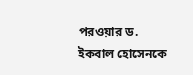পরওয়ার ড. ইকবাল হোসেনকে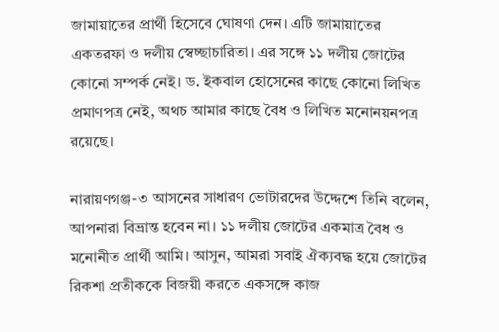জামায়াতের প্রার্থী হিসেবে ঘোষণা দেন। এটি জামায়াতের একতরফা ও দলীয় স্বেচ্ছাচারিতা। এর সঙ্গে ১১ দলীয় জোটের কোনো সম্পর্ক নেই। ড. ইকবাল হোসেনের কাছে কোনো লিখিত প্রমাণপত্র নেই, অথচ আমার কাছে বৈধ ও লিখিত মনোনয়নপত্র রয়েছে।

নারায়ণগঞ্জ-৩ আসনের সাধারণ ভোটারদের উদ্দেশে তিনি বলেন, আপনারা বিভ্রান্ত হবেন না। ১১ দলীয় জোটের একমাত্র বৈধ ও মনোনীত প্রার্থী আমি। আসুন, আমরা সবাই ঐক্যবদ্ধ হয়ে জোটের রিকশা প্রতীককে বিজয়ী করতে একসঙ্গে কাজ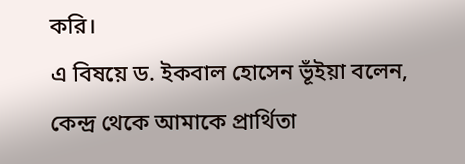করি।
এ বিষয়ে ড. ইকবাল হোসেন ভূঁইয়া বলেন, কেন্দ্র থেকে আমাকে প্রার্থিতা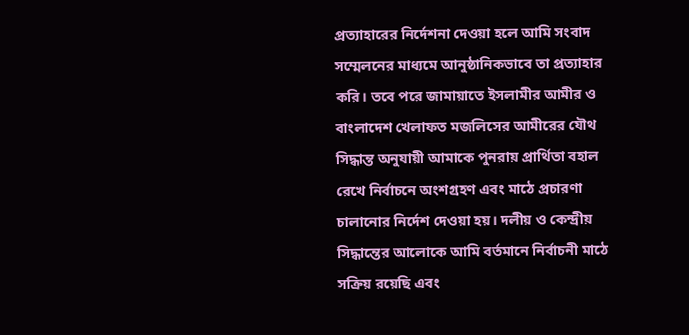প্রত্যাহারের নির্দেশনা দেওয়া হলে আমি সংবাদ সম্মেলনের মাধ্যমে আনুষ্ঠানিকভাবে তা প্রত্যাহার করি। তবে পরে জামায়াতে ইসলামীর আমীর ও বাংলাদেশ খেলাফত মজলিসের আমীরের যৌথ সিদ্ধান্ত অনুযায়ী আমাকে পুনরায় প্রার্থিতা বহাল রেখে নির্বাচনে অংশগ্রহণ এবং মাঠে প্রচারণা চালানোর নির্দেশ দেওয়া হয়। দলীয় ও কেন্দ্রীয় সিদ্ধান্তের আলোকে আমি বর্তমানে নির্বাচনী মাঠে সক্রিয় রয়েছি এবং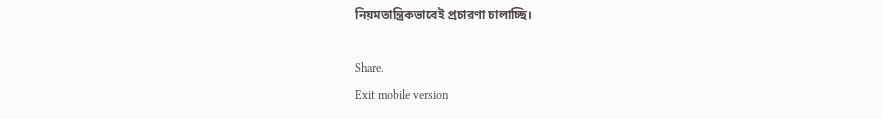নিয়মতান্ত্রিকভাবেই প্রচারণা চালাচ্ছি।

Share.
Exit mobile version